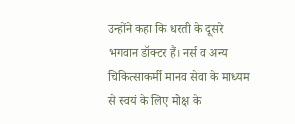उन्होंने कहा कि धरती के दूसरे भगवान डॉक्टर हैं। नर्स व अन्य चिकित्साकर्मी मानव सेवा के माध्यम से स्वयं के लिए मोक्ष के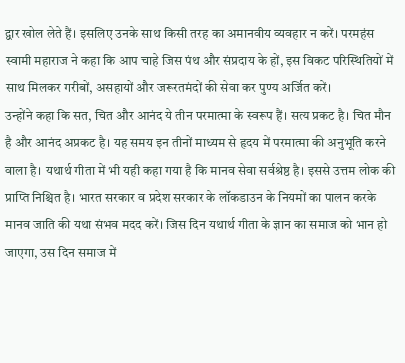द्वार खोल लेते हैं। इसलिए उनके साथ किसी तरह का अमानवीय व्यवहार न करें। परमहंस स्वामी महाराज ने कहा कि आप चाहे जिस पंथ और संप्रदाय के हों, इस विकट परिस्थितियों में साथ मिलकर गरीबों, असहायों और जरूरतमंदों की सेवा कर पुण्य अर्जित करें।
उन्होंने कहा कि सत, चित और आनंद ये तीन परमात्मा के स्वरूप हैं। सत्य प्रकट है। चित मौन है और आनंद अप्रकट है। यह समय इन तीनों माध्यम से हृदय में परमात्मा की अनुभूति करने वाला है। यथार्थ गीता में भी यही कहा गया है कि मानव सेवा सर्वश्रेष्ठ है। इससे उत्तम लोक की प्राप्ति निश्चित है। भारत सरकार व प्रदेश सरकार के लॉकडाउन के नियमों का पालन करके मानव जाति की यथा संभव मदद करें। जिस दिन यथार्थ गीता के ज्ञान का समाज को भान हो जाएगा, उस दिन समाज में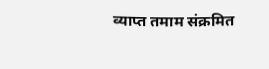व्याप्त तमाम संक्रमित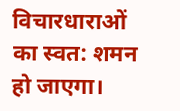विचारधाराओं का स्वत: शमन हो जाएगा।